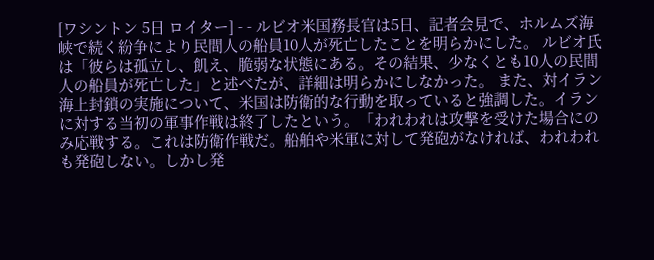[ワシントン 5日 ロイター] - - ルビオ米国務長官は5日、記者会見で、ホルムズ海峡で続く紛争により民間人の船員10人が死亡したことを明らかにした。 ルビオ氏は「彼らは孤立し、飢え、脆弱な状態にある。その結果、少なくとも10人の民間人の船員が死亡した」と述べたが、詳細は明らかにしなかった。 また、対イラン海上封鎖の実施について、米国は防衛的な行動を取っていると強調した。イランに対する当初の軍事作戦は終了したという。「われわれは攻撃を受けた場合にのみ応戦する。これは防衛作戦だ。船舶や米軍に対して発砲がなければ、われわれも発砲しない。しかし発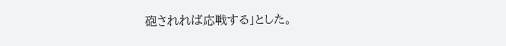砲されれば応戦する」とした。